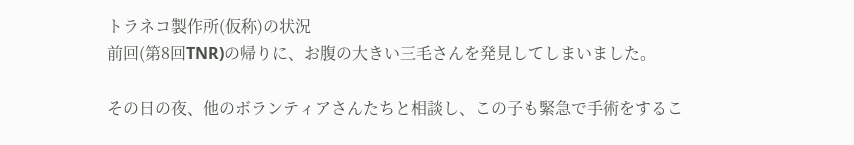トラネコ製作所(仮称)の状況
前回(第8回TNR)の帰りに、お腹の大きい三毛さんを発見してしまいました。

その日の夜、他のボランティアさんたちと相談し、この子も緊急で手術をするこ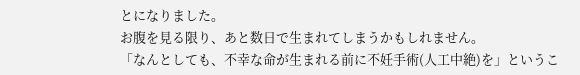とになりました。
お腹を見る限り、あと数日で生まれてしまうかもしれません。
「なんとしても、不幸な命が生まれる前に不妊手術(人工中絶)を」というこ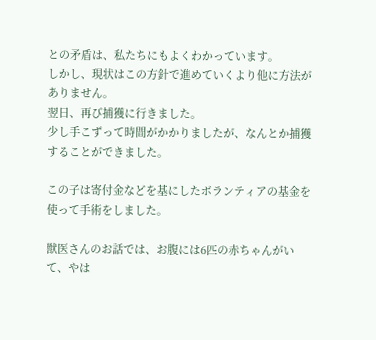との矛盾は、私たちにもよくわかっています。
しかし、現状はこの方針で進めていくより他に方法がありません。
翌日、再び捕獲に行きました。
少し手こずって時間がかかりましたが、なんとか捕獲することができました。

この子は寄付金などを基にしたボランティアの基金を使って手術をしました。

獣医さんのお話では、お腹には6匹の赤ちゃんがいて、やは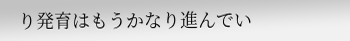り発育はもうかなり進んでい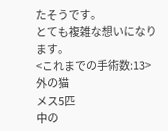たそうです。
とても複雑な想いになります。
<これまでの手術数:13>
外の猫
メス5匹
中の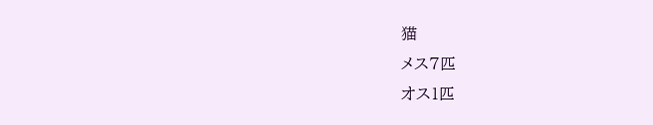猫
メス7匹
オス1匹